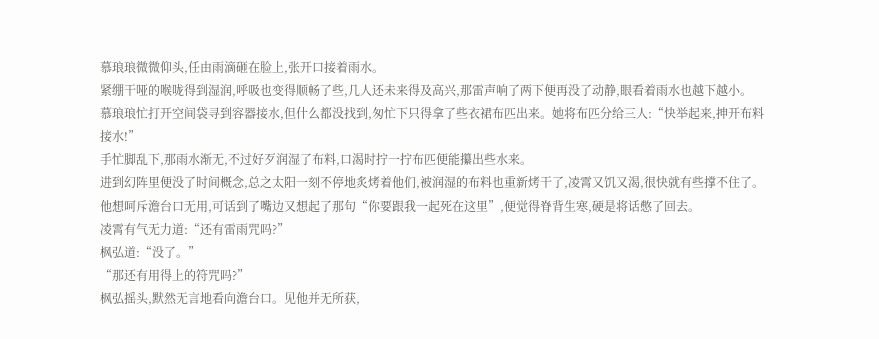慕琅琅微微仰头,任由雨滴砸在脸上,张开口接着雨水。
紧绷干哑的喉咙得到湿润,呼吸也变得顺畅了些,几人还未来得及高兴,那雷声响了两下便再没了动静,眼看着雨水也越下越小。
慕琅琅忙打开空间袋寻到容器接水,但什么都没找到,匆忙下只得拿了些衣裙布匹出来。她将布匹分给三人:“快举起来,抻开布料接水!”
手忙脚乱下,那雨水渐无,不过好歹润湿了布料,口渴时拧一拧布匹便能攥出些水来。
进到幻阵里便没了时间概念,总之太阳一刻不停地炙烤着他们,被润湿的布料也重新烤干了,凌霄又饥又渴,很快就有些撑不住了。
他想呵斥澹台口无用,可话到了嘴边又想起了那句“你要跟我一起死在这里”,便觉得脊背生寒,硬是将话憋了回去。
凌霄有气无力道:“还有雷雨咒吗?”
枫弘道:“没了。”
“那还有用得上的符咒吗?”
枫弘摇头,默然无言地看向澹台口。见他并无所获,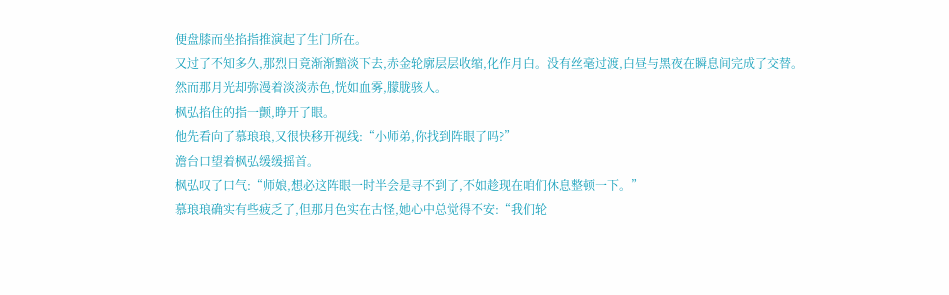便盘膝而坐掐指推演起了生门所在。
又过了不知多久,那烈日竟渐渐黯淡下去,赤金轮廓层层收缩,化作月白。没有丝毫过渡,白昼与黑夜在瞬息间完成了交替。
然而那月光却弥漫着淡淡赤色,恍如血雾,朦胧骇人。
枫弘掐住的指一颤,睁开了眼。
他先看向了慕琅琅,又很快移开视线:“小师弟,你找到阵眼了吗?”
澹台口望着枫弘缓缓摇首。
枫弘叹了口气:“师娘,想必这阵眼一时半会是寻不到了,不如趁现在咱们休息整顿一下。”
慕琅琅确实有些疲乏了,但那月色实在古怪,她心中总觉得不安:“我们轮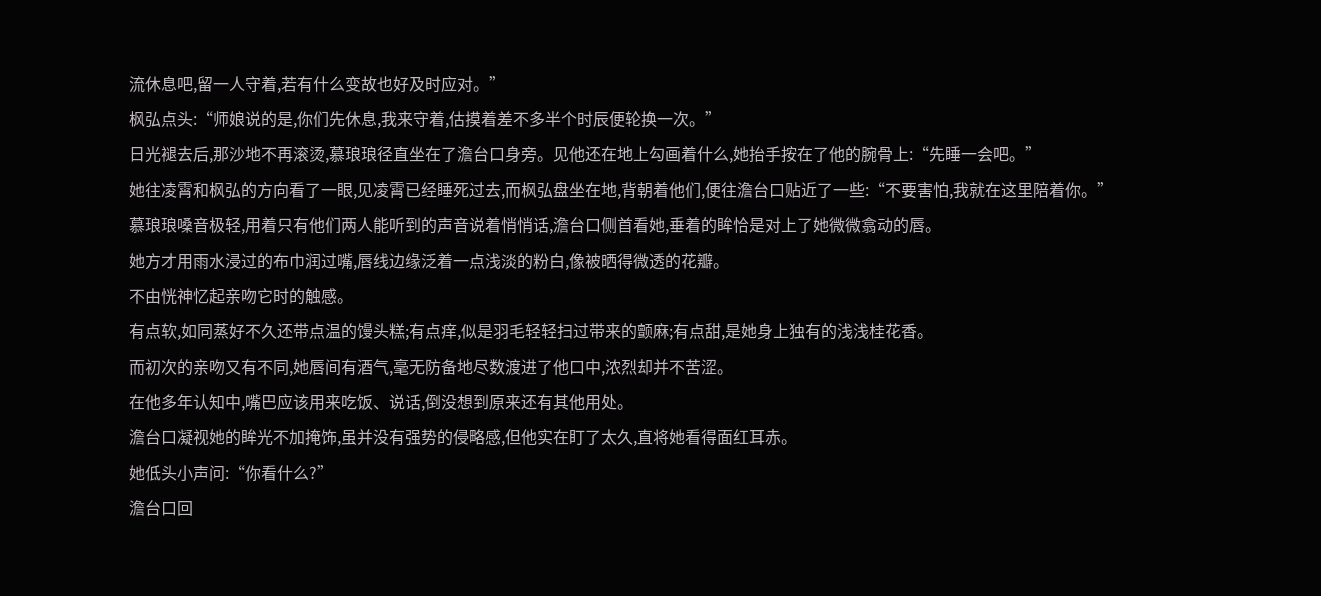流休息吧,留一人守着,若有什么变故也好及时应对。”
枫弘点头:“师娘说的是,你们先休息,我来守着,估摸着差不多半个时辰便轮换一次。”
日光褪去后,那沙地不再滚烫,慕琅琅径直坐在了澹台口身旁。见他还在地上勾画着什么,她抬手按在了他的腕骨上:“先睡一会吧。”
她往凌霄和枫弘的方向看了一眼,见凌霄已经睡死过去,而枫弘盘坐在地,背朝着他们,便往澹台口贴近了一些:“不要害怕,我就在这里陪着你。”
慕琅琅嗓音极轻,用着只有他们两人能听到的声音说着悄悄话,澹台口侧首看她,垂着的眸恰是对上了她微微翕动的唇。
她方才用雨水浸过的布巾润过嘴,唇线边缘泛着一点浅淡的粉白,像被晒得微透的花瓣。
不由恍神忆起亲吻它时的触感。
有点软,如同蒸好不久还带点温的馒头糕;有点痒,似是羽毛轻轻扫过带来的颤麻;有点甜,是她身上独有的浅浅桂花香。
而初次的亲吻又有不同,她唇间有酒气,毫无防备地尽数渡进了他口中,浓烈却并不苦涩。
在他多年认知中,嘴巴应该用来吃饭、说话,倒没想到原来还有其他用处。
澹台口凝视她的眸光不加掩饰,虽并没有强势的侵略感,但他实在盯了太久,直将她看得面红耳赤。
她低头小声问:“你看什么?”
澹台口回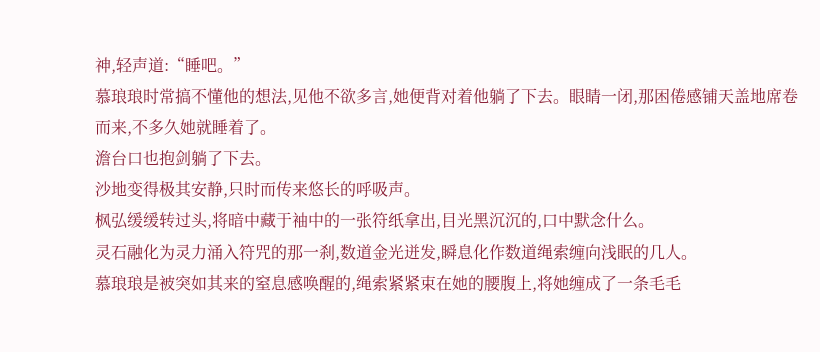神,轻声道:“睡吧。”
慕琅琅时常搞不懂他的想法,见他不欲多言,她便背对着他躺了下去。眼睛一闭,那困倦感铺天盖地席卷而来,不多久她就睡着了。
澹台口也抱剑躺了下去。
沙地变得极其安静,只时而传来悠长的呼吸声。
枫弘缓缓转过头,将暗中藏于袖中的一张符纸拿出,目光黑沉沉的,口中默念什么。
灵石融化为灵力涌入符咒的那一刹,数道金光迸发,瞬息化作数道绳索缠向浅眠的几人。
慕琅琅是被突如其来的窒息感唤醒的,绳索紧紧束在她的腰腹上,将她缠成了一条毛毛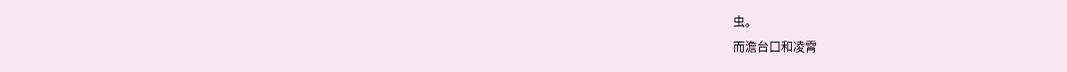虫。
而澹台口和凌霄